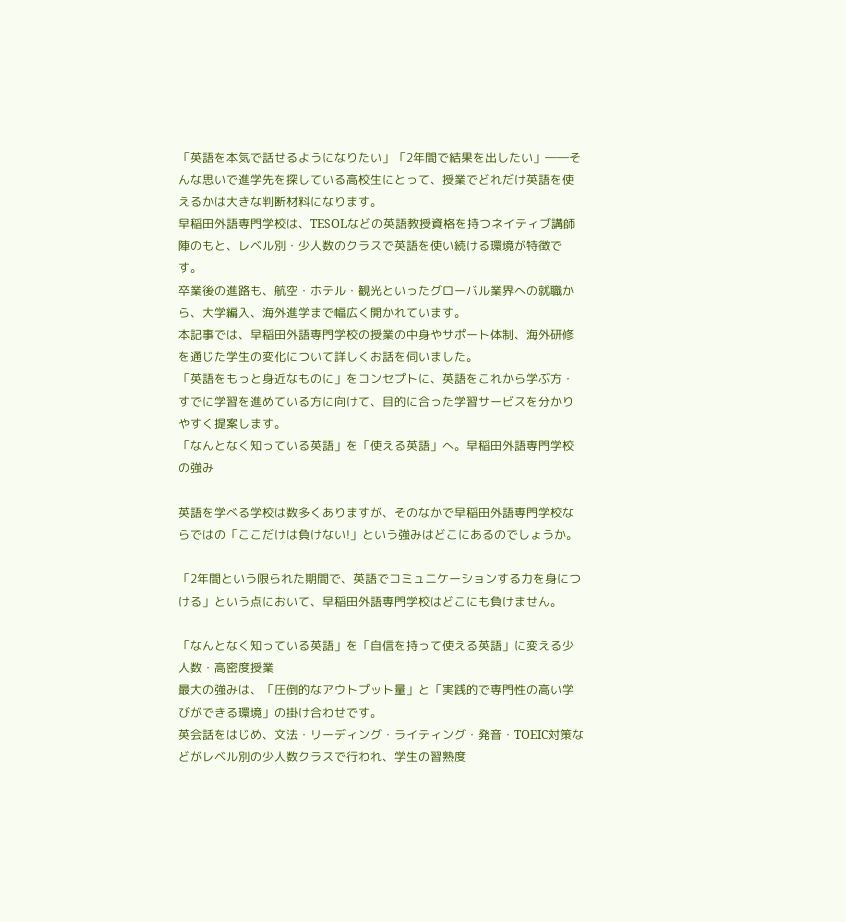「英語を本気で話せるようになりたい」「2年間で結果を出したい」――そんな思いで進学先を探している高校生にとって、授業でどれだけ英語を使えるかは大きな判断材料になります。
早稲田外語専門学校は、TESOLなどの英語教授資格を持つネイティブ講師陣のもと、レベル別・少人数のクラスで英語を使い続ける環境が特徴です。
卒業後の進路も、航空・ホテル・観光といったグローバル業界への就職から、大学編入、海外進学まで幅広く開かれています。
本記事では、早稲田外語専門学校の授業の中身やサポート体制、海外研修を通じた学生の変化について詳しくお話を伺いました。
「英語をもっと身近なものに」をコンセプトに、英語をこれから学ぶ方・すでに学習を進めている方に向けて、目的に合った学習サービスを分かりやすく提案します。
「なんとなく知っている英語」を「使える英語」へ。早稲田外語専門学校の強み

英語を学べる学校は数多くありますが、そのなかで早稲田外語専門学校ならではの「ここだけは負けない!」という強みはどこにあるのでしょうか。

「2年間という限られた期間で、英語でコミュニケーションする力を身につける」という点において、早稲田外語専門学校はどこにも負けません。

「なんとなく知っている英語」を「自信を持って使える英語」に変える少人数・高密度授業
最大の強みは、「圧倒的なアウトプット量」と「実践的で専門性の高い学びができる環境」の掛け合わせです。
英会話をはじめ、文法・リーディング・ライティング・発音・TOEIC対策などがレベル別の少人数クラスで行われ、学生の習熟度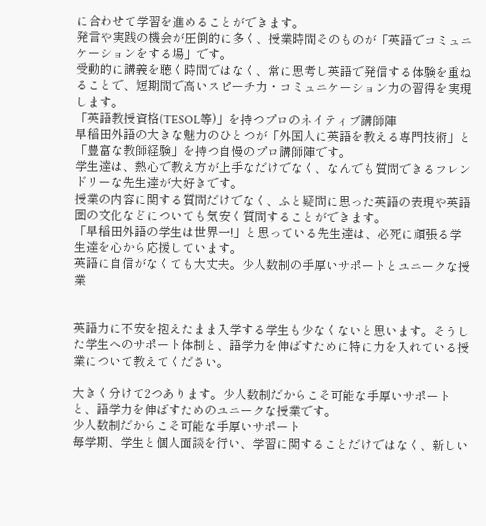に合わせて学習を進めることができます。
発言や実践の機会が圧倒的に多く、授業時間そのものが「英語でコミュニケーションをする場」です。
受動的に講義を聴く時間ではなく、常に思考し英語で発信する体験を重ねることで、短期間で高いスピーチ力・コミュニケーション力の習得を実現します。
「英語教授資格(TESOL等)」を持つプロのネイティブ講師陣
早稲田外語の大きな魅力のひとつが「外国人に英語を教える専門技術」と「豊富な教師経験」を持つ自慢のプロ講師陣です。
学生達は、熱心で教え方が上手なだけでなく、なんでも質問できるフレンドリーな先生達が大好きです。
授業の内容に関する質問だけでなく、ふと疑問に思った英語の表現や英語圏の文化などについても気安く質問することができます。
「早稲田外語の学生は世界一!」と思っている先生達は、必死に頑張る学生達を心から応援しています。
英語に自信がなくても大丈夫。少人数制の手厚いサポートとユニークな授業


英語力に不安を抱えたまま入学する学生も少なくないと思います。そうした学生へのサポート体制と、語学力を伸ばすために特に力を入れている授業について教えてください。

大きく分けて2つあります。少人数制だからこそ可能な手厚いサポートと、語学力を伸ばすためのユニークな授業です。
少人数制だからこそ可能な手厚いサポート
毎学期、学生と個人面談を行い、学習に関することだけではなく、新しい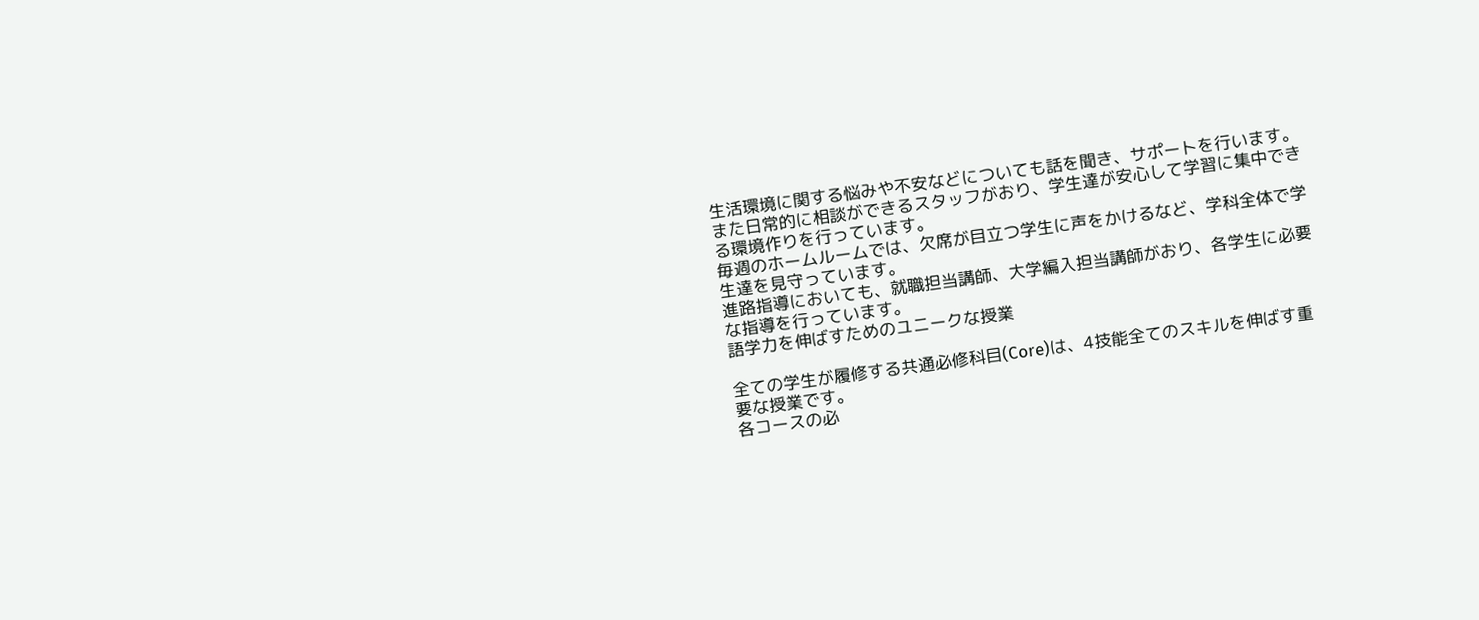生活環境に関する悩みや不安などについても話を聞き、サポートを行います。
また日常的に相談ができるスタッフがおり、学生達が安心して学習に集中できる環境作りを行っています。
毎週のホームルームでは、欠席が目立つ学生に声をかけるなど、学科全体で学生達を見守っています。
進路指導においても、就職担当講師、大学編入担当講師がおり、各学生に必要な指導を行っています。
語学力を伸ばすためのユニークな授業

全ての学生が履修する共通必修科目(Core)は、4技能全てのスキルを伸ばす重要な授業です。
各コースの必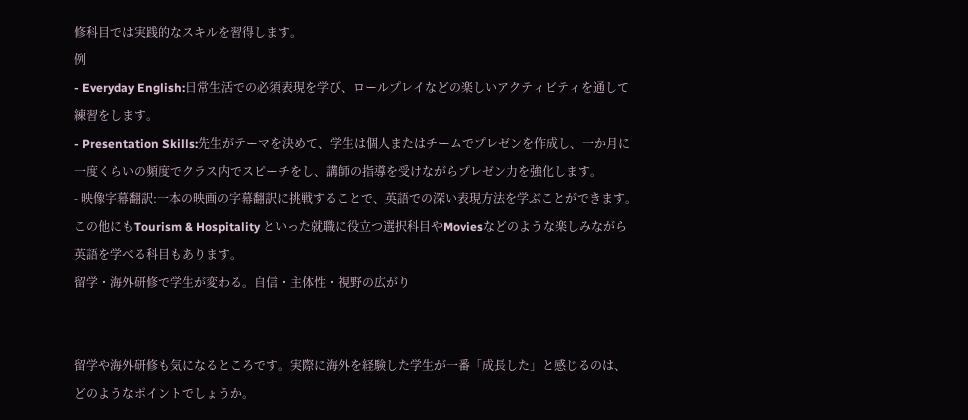修科目では実践的なスキルを習得します。
例
- Everyday English:日常生活での必須表現を学び、ロールプレイなどの楽しいアクティビティを通して練習をします。
- Presentation Skills:先生がテーマを決めて、学生は個人またはチームでプレゼンを作成し、一か月に一度くらいの頻度でクラス内でスピーチをし、講師の指導を受けながらプレゼン力を強化します。
- 映像字幕翻訳:一本の映画の字幕翻訳に挑戦することで、英語での深い表現方法を学ぶことができます。
この他にもTourism & Hospitality といった就職に役立つ選択科目やMoviesなどのような楽しみながら英語を学べる科目もあります。
留学・海外研修で学生が変わる。自信・主体性・視野の広がり


留学や海外研修も気になるところです。実際に海外を経験した学生が一番「成長した」と感じるのは、どのようなポイントでしょうか。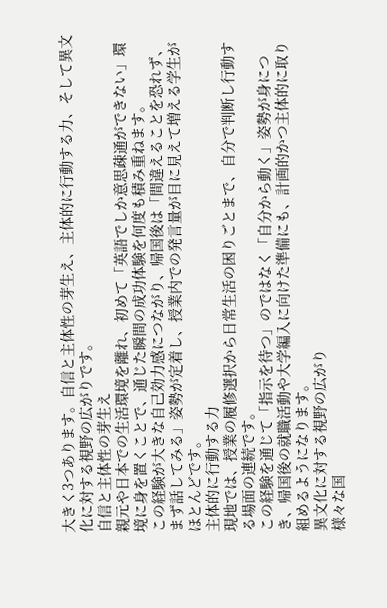大きく3つあります。自信と主体性の芽生え、主体的に行動する力、そして異文化に対する視野の広がりです。
自信と主体性の芽生え
親元や日本での生活環境を離れ、初めて「英語でしか意思疎通ができない」環境に身を置くことで、通じた瞬間の成功体験を何度も積み重ねます。
この経験が大きな自己効力感につながり、帰国後は「間違えることを恐れず、まず話してみる」姿勢が定着し、授業内での発言量が目に見えて増える学生がほとんどです。
主体的に行動する力
現地では、授業の履修選択から日常生活の困りごとまで、自分で判断し行動する場面の連続です。
この経験を通じて「指示を待つ」のではなく「自分から動く」姿勢が身につき、帰国後の就職活動や大学編入に向けた準備にも、計画的かつ主体的に取り組めるようになります。
異文化に対する視野の広がり
様々な国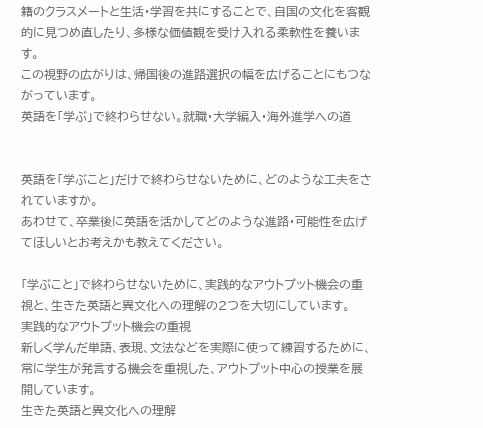籍のクラスメートと生活・学習を共にすることで、自国の文化を客観的に見つめ直したり、多様な価値観を受け入れる柔軟性を養います。
この視野の広がりは、帰国後の進路選択の幅を広げることにもつながっています。
英語を「学ぶ」で終わらせない。就職・大学編入・海外進学への道


英語を「学ぶこと」だけで終わらせないために、どのような工夫をされていますか。
あわせて、卒業後に英語を活かしてどのような進路・可能性を広げてほしいとお考えかも教えてください。

「学ぶこと」で終わらせないために、実践的なアウトプット機会の重視と、生きた英語と異文化への理解の2つを大切にしています。
実践的なアウトプット機会の重視
新しく学んだ単語、表現、文法などを実際に使って練習するために、常に学生が発言する機会を重視した、アウトプット中心の授業を展開しています。
生きた英語と異文化への理解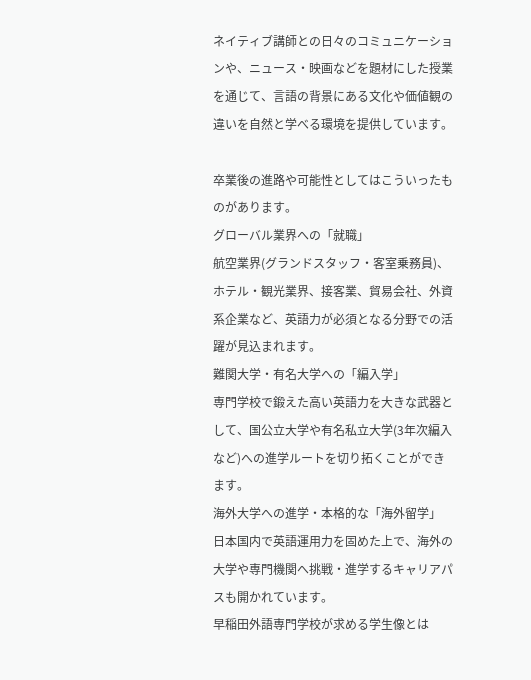ネイティブ講師との日々のコミュニケーションや、ニュース・映画などを題材にした授業を通じて、言語の背景にある文化や価値観の違いを自然と学べる環境を提供しています。

卒業後の進路や可能性としてはこういったものがあります。
グローバル業界への「就職」
航空業界(グランドスタッフ・客室乗務員)、ホテル・観光業界、接客業、貿易会社、外資系企業など、英語力が必須となる分野での活躍が見込まれます。
難関大学・有名大学への「編入学」
専門学校で鍛えた高い英語力を大きな武器として、国公立大学や有名私立大学(3年次編入など)への進学ルートを切り拓くことができます。
海外大学への進学・本格的な「海外留学」
日本国内で英語運用力を固めた上で、海外の大学や専門機関へ挑戦・進学するキャリアパスも開かれています。
早稲田外語専門学校が求める学生像とは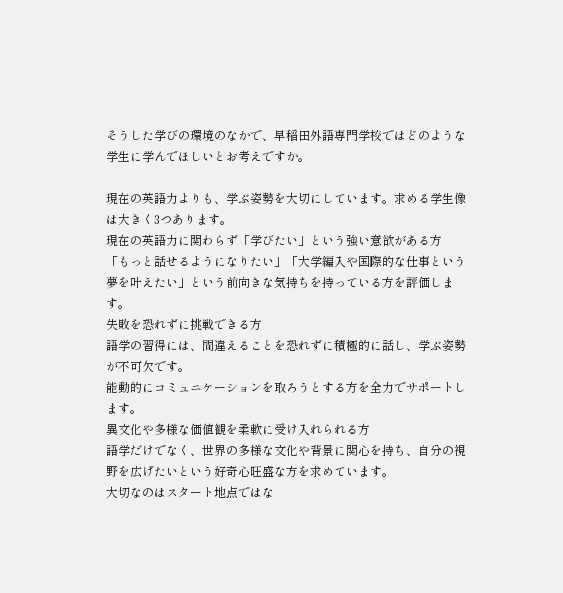そうした学びの環境のなかで、早稲田外語専門学校ではどのような学生に学んでほしいとお考えですか。

現在の英語力よりも、学ぶ姿勢を大切にしています。求める学生像は大きく3つあります。
現在の英語力に関わらず「学びたい」という強い意欲がある方
「もっと話せるようになりたい」「大学編入や国際的な仕事という夢を叶えたい」という前向きな気持ちを持っている方を評価します。
失敗を恐れずに挑戦できる方
語学の習得には、間違えることを恐れずに積極的に話し、学ぶ姿勢が不可欠です。
能動的にコミュニケーションを取ろうとする方を全力でサポートします。
異文化や多様な価値観を柔軟に受け入れられる方
語学だけでなく、世界の多様な文化や背景に関心を持ち、自分の視野を広げたいという好奇心旺盛な方を求めています。
大切なのはスタート地点ではな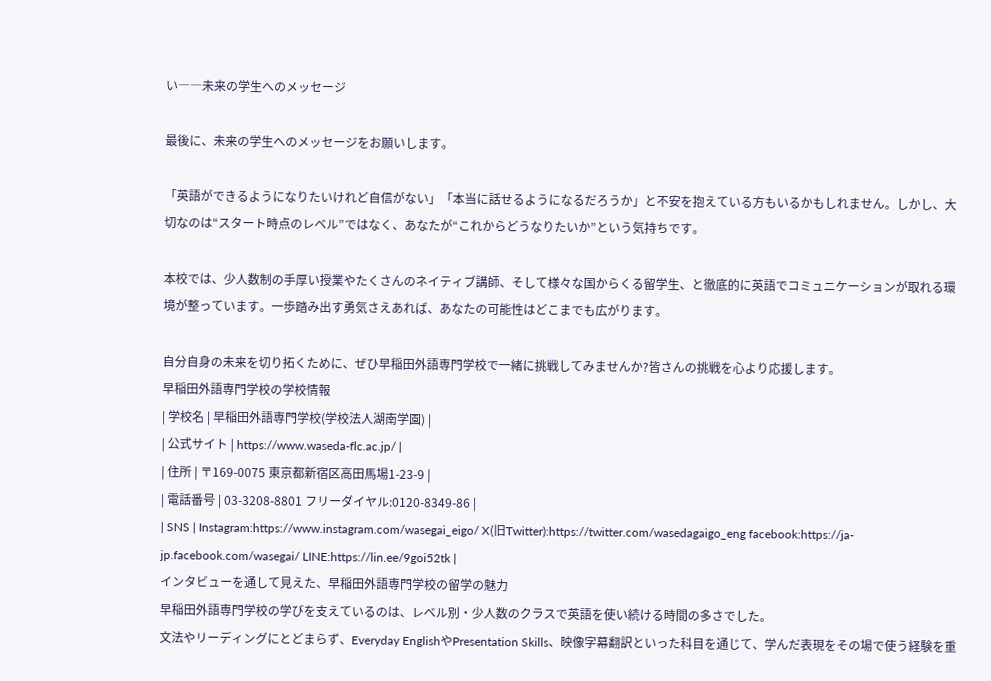い――未来の学生へのメッセージ

最後に、未来の学生へのメッセージをお願いします。

「英語ができるようになりたいけれど自信がない」「本当に話せるようになるだろうか」と不安を抱えている方もいるかもしれません。しかし、大切なのは“スタート時点のレベル”ではなく、あなたが“これからどうなりたいか”という気持ちです。

本校では、少人数制の手厚い授業やたくさんのネイティブ講師、そして様々な国からくる留学生、と徹底的に英語でコミュニケーションが取れる環境が整っています。一歩踏み出す勇気さえあれば、あなたの可能性はどこまでも広がります。

自分自身の未来を切り拓くために、ぜひ早稲田外語専門学校で一緒に挑戦してみませんか?皆さんの挑戦を心より応援します。
早稲田外語専門学校の学校情報
| 学校名 | 早稲田外語専門学校(学校法人湖南学園) |
| 公式サイト | https://www.waseda-flc.ac.jp/ |
| 住所 | 〒169-0075 東京都新宿区高田馬場1-23-9 |
| 電話番号 | 03-3208-8801 フリーダイヤル:0120-8349-86 |
| SNS | Instagram:https://www.instagram.com/wasegai_eigo/ X(旧Twitter):https://twitter.com/wasedagaigo_eng facebook:https://ja-jp.facebook.com/wasegai/ LINE:https://lin.ee/9goi52tk |
インタビューを通して見えた、早稲田外語専門学校の留学の魅力
早稲田外語専門学校の学びを支えているのは、レベル別・少人数のクラスで英語を使い続ける時間の多さでした。
文法やリーディングにとどまらず、Everyday EnglishやPresentation Skills、映像字幕翻訳といった科目を通じて、学んだ表現をその場で使う経験を重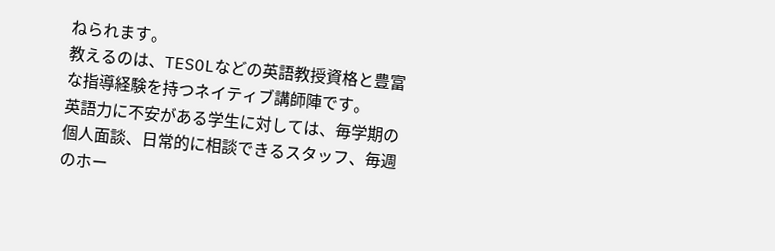ねられます。
教えるのは、TESOLなどの英語教授資格と豊富な指導経験を持つネイティブ講師陣です。
英語力に不安がある学生に対しては、毎学期の個人面談、日常的に相談できるスタッフ、毎週のホー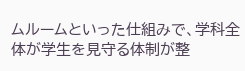ムルームといった仕組みで、学科全体が学生を見守る体制が整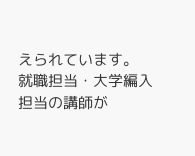えられています。
就職担当・大学編入担当の講師が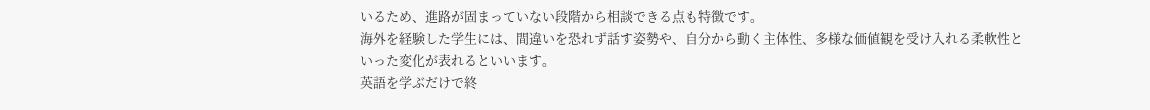いるため、進路が固まっていない段階から相談できる点も特徴です。
海外を経験した学生には、間違いを恐れず話す姿勢や、自分から動く主体性、多様な価値観を受け入れる柔軟性といった変化が表れるといいます。
英語を学ぶだけで終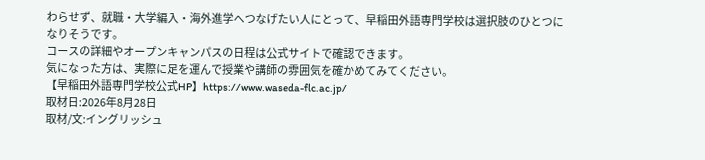わらせず、就職・大学編入・海外進学へつなげたい人にとって、早稲田外語専門学校は選択肢のひとつになりそうです。
コースの詳細やオープンキャンパスの日程は公式サイトで確認できます。
気になった方は、実際に足を運んで授業や講師の雰囲気を確かめてみてください。
【早稲田外語専門学校公式HP】https://www.waseda-flc.ac.jp/
取材日:2026年8月28日
取材/文:イングリッシュ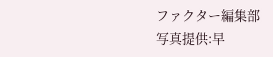ファクター編集部
写真提供:早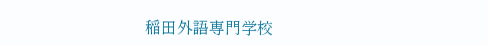稲田外語専門学校